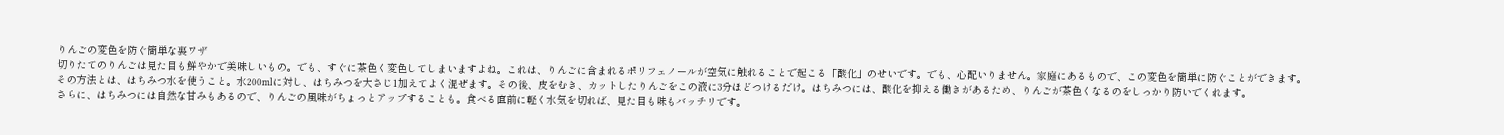りんごの変色を防ぐ簡単な裏ワザ
切りたてのりんごは見た目も鮮やかで美味しいもの。でも、すぐに茶色く変色してしまいますよね。これは、りんごに含まれるポリフェノールが空気に触れることで起こる「酸化」のせいです。でも、心配いりません。家庭にあるもので、この変色を簡単に防ぐことができます。
その方法とは、はちみつ水を使うこと。水200mlに対し、はちみつを大さじ1加えてよく混ぜます。その後、皮をむき、カットしたりんごをこの液に3分ほどつけるだけ。はちみつには、酸化を抑える働きがあるため、りんごが茶色くなるのをしっかり防いでくれます。
さらに、はちみつには自然な甘みもあるので、りんごの風味がちょっとアップすることも。食べる直前に軽く水気を切れば、見た目も味もバッチリです。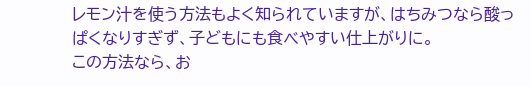レモン汁を使う方法もよく知られていますが、はちみつなら酸っぱくなりすぎず、子どもにも食べやすい仕上がりに。
この方法なら、お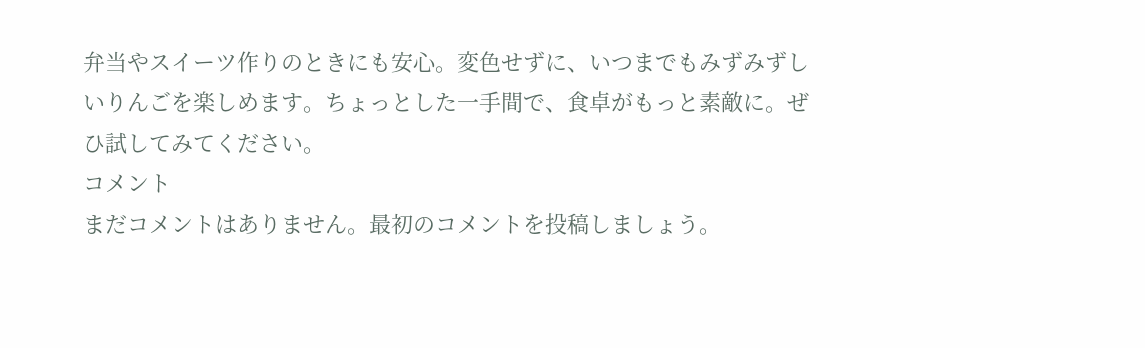弁当やスイーツ作りのときにも安心。変色せずに、いつまでもみずみずしいりんごを楽しめます。ちょっとした一手間で、食卓がもっと素敵に。ぜひ試してみてください。
コメント
まだコメントはありません。最初のコメントを投稿しましょう。